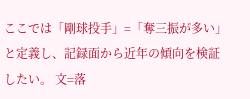ここでは「剛球投手」=「奪三振が多い」と定義し、記録面から近年の傾向を検証したい。 文=落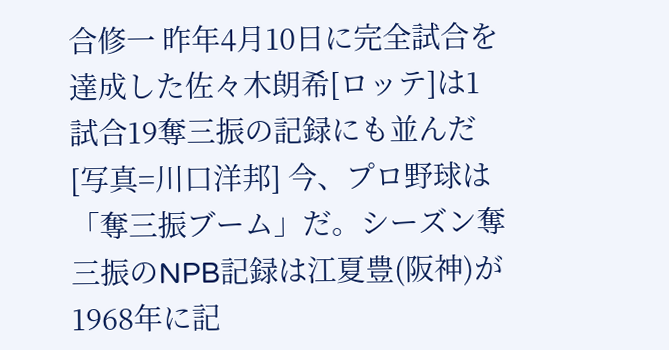合修一 昨年4月10日に完全試合を達成した佐々木朗希[ロッテ]は1試合19奪三振の記録にも並んだ[写真=川口洋邦] 今、プロ野球は「奪三振ブーム」だ。シーズン奪三振のNPB記録は江夏豊(阪神)が1968年に記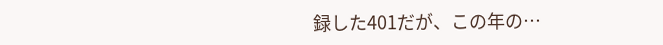録した401だが、この年の…